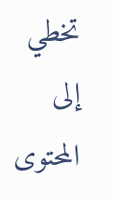تخطي إلى المحتوى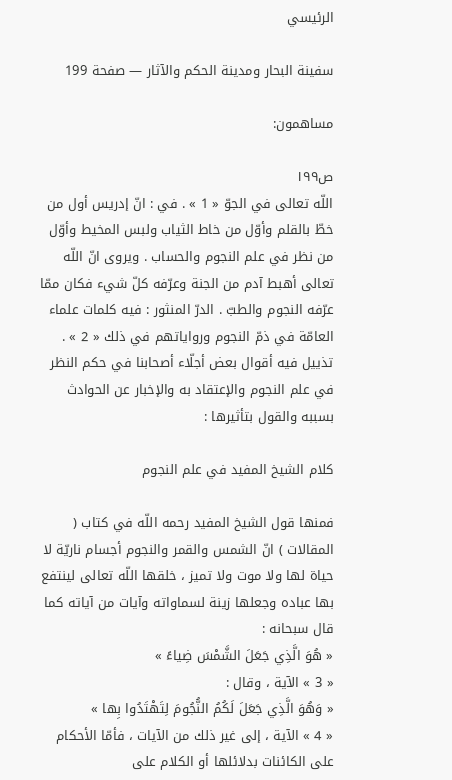الرئيسي

سفينة البحار ومدينة الحكم والآثار — صفحة 199

مساهمون:

ص١٩٩
اللّه تعالى في الجوّ « 1 » . في : انّ إدريس أول من خطّ بالقلم وأوّل من خاط الثياب ولبس المخيط وأوّل من نظر في علم النجوم والحساب . ويروى انّ اللّه تعالى أهبط آدم من الجنة وعرّفه كلّ شيء فكان ممّا عرّفه النجوم والطبّ . الدرّ المنثور : فيه كلمات علماء العامّة في ذمّ النجوم ورواياتهم في ذلك « 2 » . تذييل فيه أقوال بعض أجلّاء أصحابنا في حكم النظر في علم النجوم والإعتقاد به والإخبار عن الحوادث بسببه والقول بتأثيرها :

كلام الشيخ المفيد في علم النجوم

فمنها قول الشيخ المفيد رحمه اللّه في كتاب ( المقالات ) انّ الشمس والقمر والنجوم أجسام ناريّة لا حياة لها ولا موت ولا تميز ، خلقها اللّه تعالى لينتفع بها عباده وجعلها زينة لسماواته وآيات من آياته كما قال سبحانه :
« هُوَ الَّذِي جَعَلَ الشَّمْسَ ضِياءً »
« 3 » الآية ، وقال :
« وَهُوَ الَّذِي جَعَلَ لَكُمُ النُّجُومَ لِتَهْتَدُوا بِها »
« 4 » الآية ، إلى غير ذلك من الآيات ، فأمّا الأحكام على الكائنات بدلائلها أو الكلام على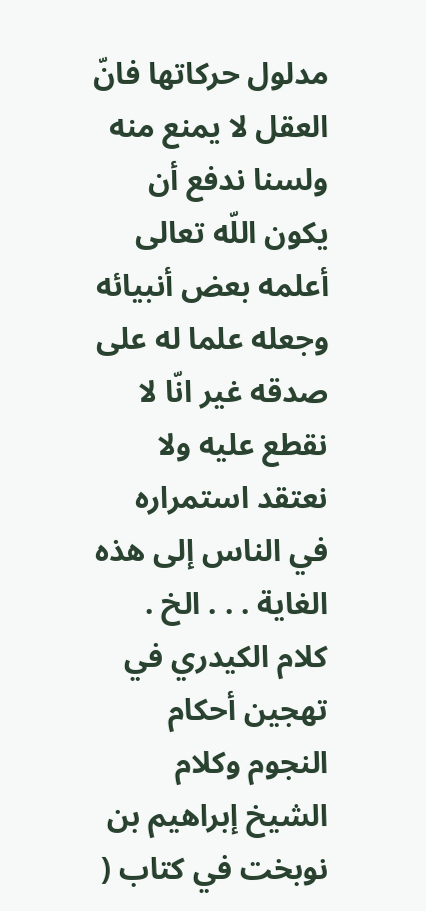مدلول حركاتها فانّ العقل لا يمنع منه ولسنا ندفع أن يكون اللّه تعالى أعلمه بعض أنبيائه وجعله علما له على صدقه غير انّا لا نقطع عليه ولا نعتقد استمراره في الناس إلى هذه الغاية . . . الخ . كلام الكيدري في تهجين أحكام النجوم وكلام الشيخ إبراهيم بن نوبخت في كتاب (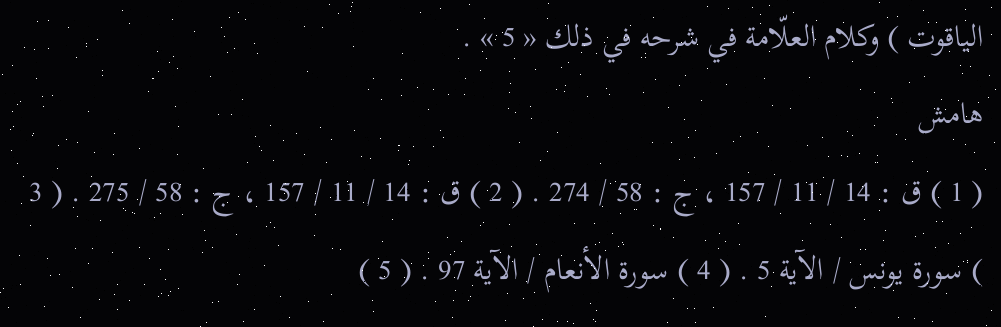الياقوت ) وكلام العلّامة في شرحه في ذلك « 5 » .
هامش
( 1 ) ق : 14 / 11 / 157 ، ج : 58 / 274 . ( 2 ) ق : 14 / 11 / 157 ، ج : 58 / 275 . ( 3 ) سورة يونس / الآية 5 . ( 4 ) سورة الأنعام / الآية 97 . ( 5 )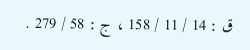ق : 14 / 11 / 158 ، ج : 58 / 279 .